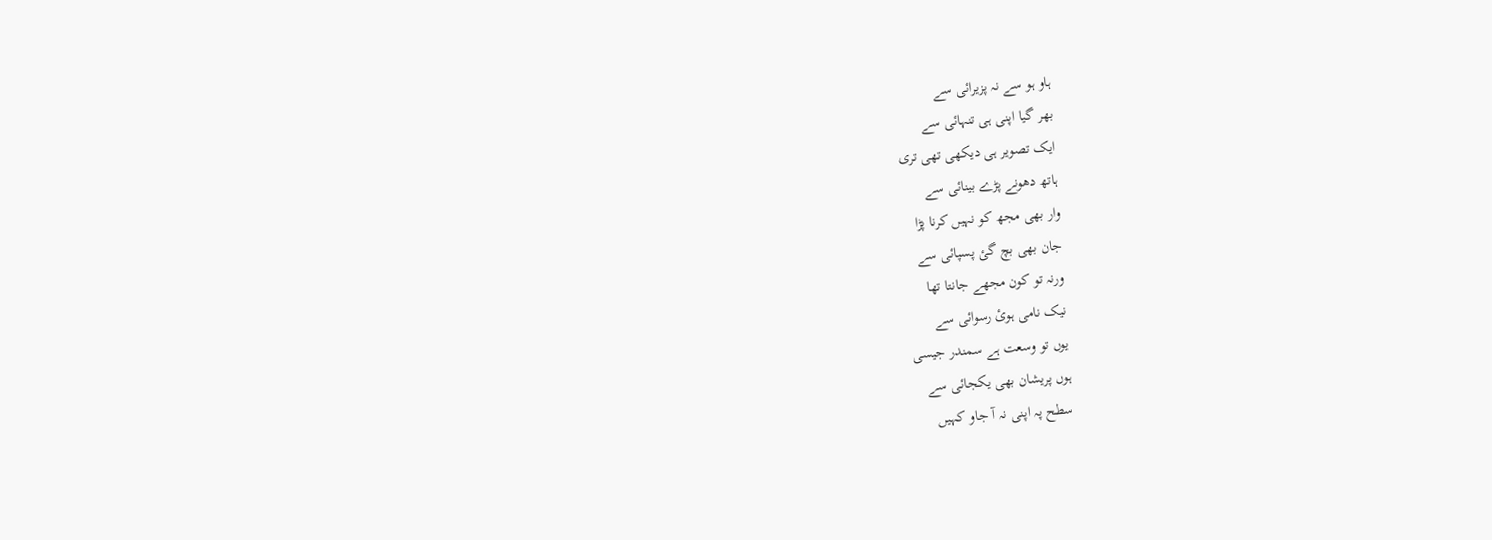ہاو ہو سے نہ پزیرائی سے
بھر گیا اپنی ہی تنہائی سے
ایک تصویر ہی دیکھی تھی تری
ہاتھ دھونے پڑے بینائی سے
وار بھی مجھ کو نہیں کرنا پڑا
جان بھی بچ گئ پسپائی سے
ورنہ تو کون مجھے جانتا تھا
نیک نامی ہوئ رسوائی سے
یوں تو وسعت ہے سمندر جیسی
ہوں پریشان بھی یکجائی سے
سطح پہ اپنی نہ آ جاو کہیں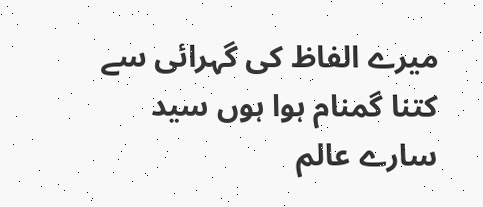میرے الفاظ کی گہرائی سے
کتنا گمنام ہوا ہوں سید
سارے عالم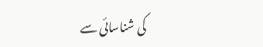کی شناسائی سے